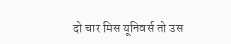दो चार मिस यूनिवर्स तो उस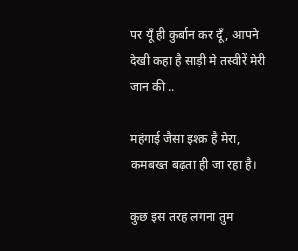पर यूँ ही कुर्बान कर दूँ, आपने देखी कहा है साड़ी मे तस्वीरें मेरी जान की ..

महंगाई जैसा इश्क़ है मेरा, कमबख्त बढ़ता ही जा रहा है।

कुछ इस तरह लगना तुम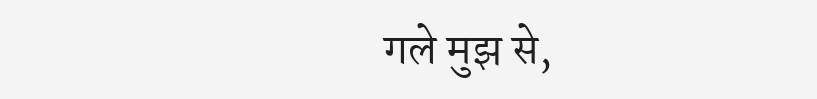गले मुझ से,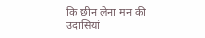कि छीन लेना मन की उदासियां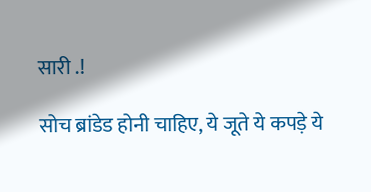सारी .!

सोच ब्रांडेड होनी चाहिए, ये जूते ये कपड़े ये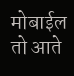मोबाईल तो आते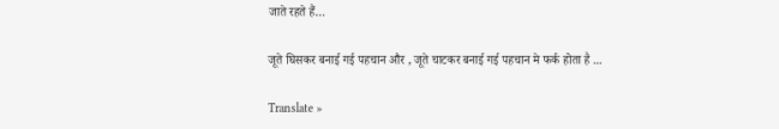जाते रहते हैं…

जूते घिसकर बनाई गई पहचान और , जूते चाटकर बनाई गई पहचान मे फर्क होता है ...

Translate »